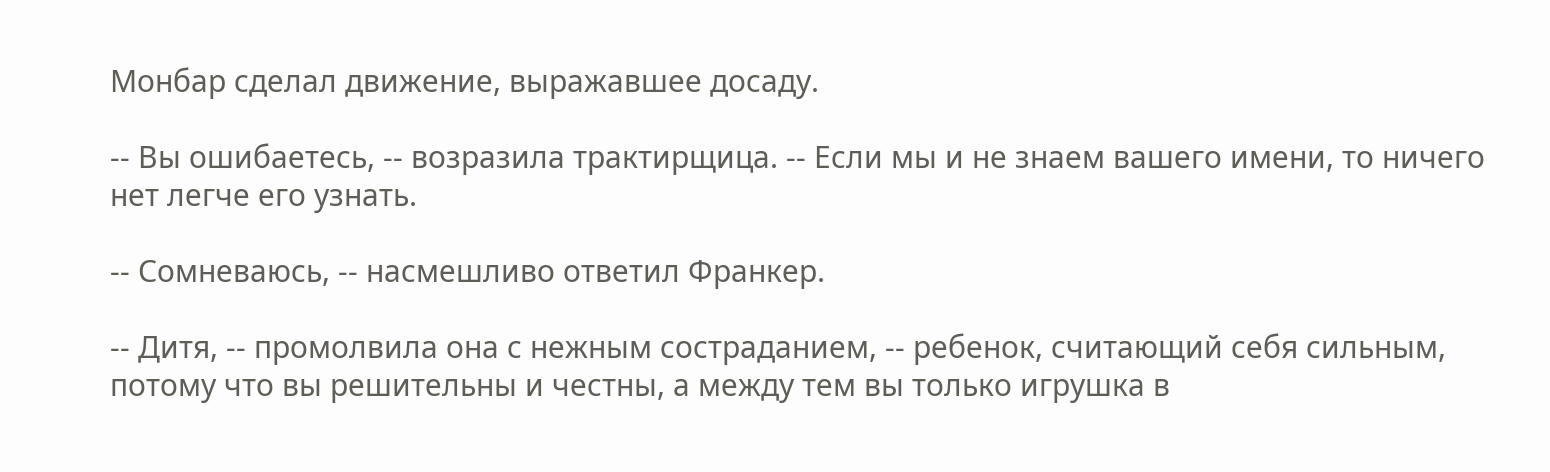Монбар сделал движение, выражавшее досаду.

-- Вы ошибаетесь, -- возразила трактирщица. -- Если мы и не знаем вашего имени, то ничего нет легче его узнать.

-- Сомневаюсь, -- насмешливо ответил Франкер.

-- Дитя, -- промолвила она с нежным состраданием, -- ребенок, считающий себя сильным, потому что вы решительны и честны, а между тем вы только игрушка в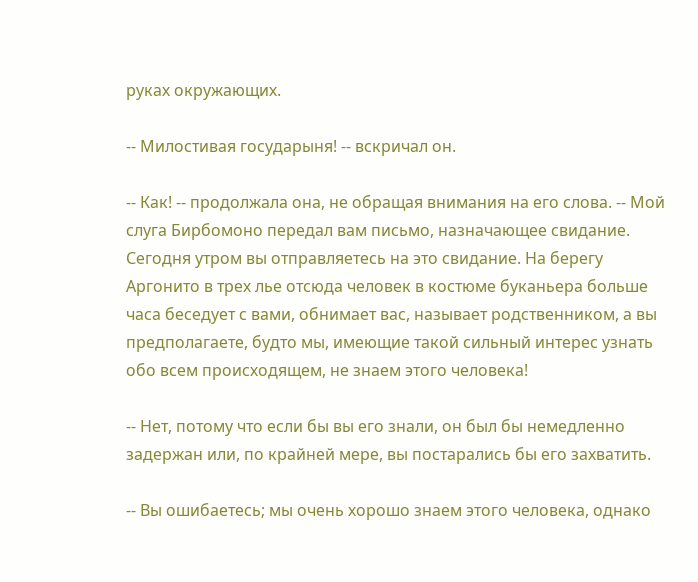руках окружающих.

-- Милостивая государыня! -- вскричал он.

-- Как! -- продолжала она, не обращая внимания на его слова. -- Мой слуга Бирбомоно передал вам письмо, назначающее свидание. Сегодня утром вы отправляетесь на это свидание. На берегу Аргонито в трех лье отсюда человек в костюме буканьера больше часа беседует с вами, обнимает вас, называет родственником, а вы предполагаете, будто мы, имеющие такой сильный интерес узнать обо всем происходящем, не знаем этого человека!

-- Нет, потому что если бы вы его знали, он был бы немедленно задержан или, по крайней мере, вы постарались бы его захватить.

-- Вы ошибаетесь; мы очень хорошо знаем этого человека, однако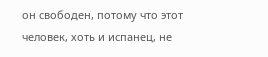он свободен, потому что этот человек, хоть и испанец, не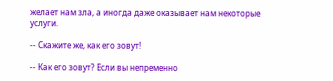желает нам зла, а иногда даже оказывает нам некоторые услуги.

-- Скажите же, как его зовут!

-- Как его зовут? Если вы непременно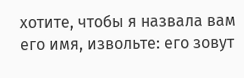хотите, чтобы я назвала вам его имя, извольте: его зовут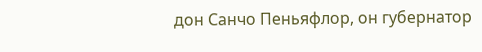дон Санчо Пеньяфлор, он губернатор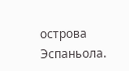острова Эспаньола.